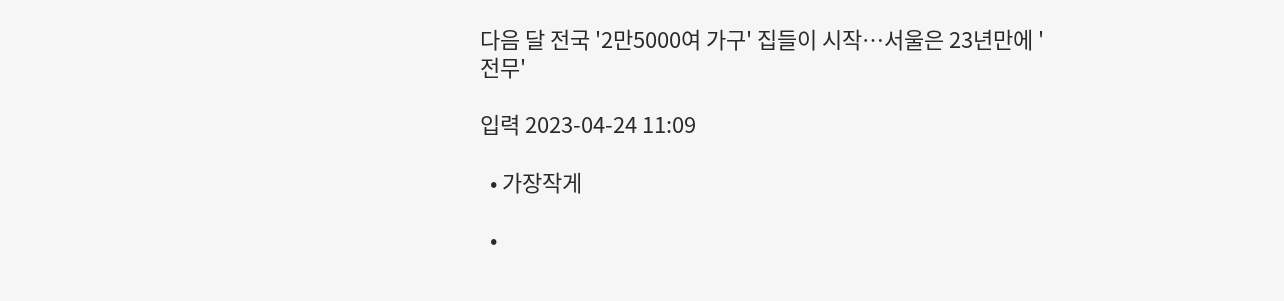다음 달 전국 '2만5000여 가구' 집들이 시작…서울은 23년만에 '전무'

입력 2023-04-24 11:09

  • 가장작게

  •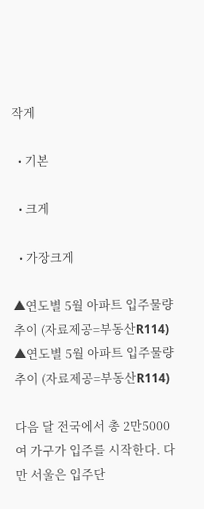작게

  • 기본

  • 크게

  • 가장크게

▲연도별 5월 아파트 입주물량 추이 (자료제공=부동산R114)
▲연도별 5월 아파트 입주물량 추이 (자료제공=부동산R114)

다음 달 전국에서 총 2만5000여 가구가 입주를 시작한다. 다만 서울은 입주단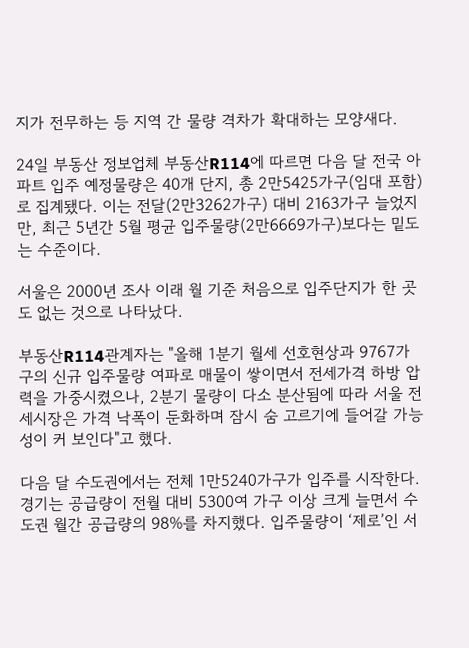지가 전무하는 등 지역 간 물량 격차가 확대하는 모양새다.

24일 부동산 정보업체 부동산R114에 따르면 다음 달 전국 아파트 입주 예정물량은 40개 단지, 총 2만5425가구(임대 포함)로 집계됐다. 이는 전달(2만3262가구) 대비 2163가구 늘었지만, 최근 5년간 5월 평균 입주물량(2만6669가구)보다는 밑도는 수준이다.

서울은 2000년 조사 이래 월 기준 처음으로 입주단지가 한 곳도 없는 것으로 나타났다.

부동산R114관계자는 "올해 1분기 월세 선호현상과 9767가구의 신규 입주물량 여파로 매물이 쌓이면서 전세가격 하방 압력을 가중시켰으나, 2분기 물량이 다소 분산됨에 따라 서울 전세시장은 가격 낙폭이 둔화하며 잠시 숨 고르기에 들어갈 가능성이 커 보인다"고 했다.

다음 달 수도권에서는 전체 1만5240가구가 입주를 시작한다. 경기는 공급량이 전월 대비 5300여 가구 이상 크게 늘면서 수도권 월간 공급량의 98%를 차지했다. 입주물량이 ‘제로’인 서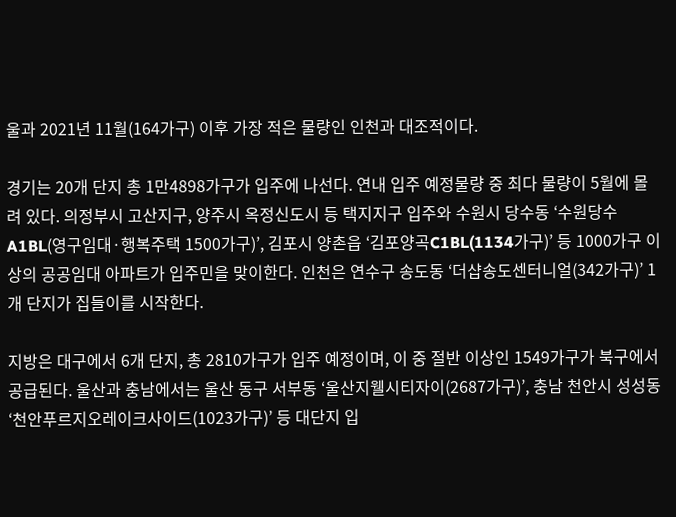울과 2021년 11월(164가구) 이후 가장 적은 물량인 인천과 대조적이다.

경기는 20개 단지 총 1만4898가구가 입주에 나선다. 연내 입주 예정물량 중 최다 물량이 5월에 몰려 있다. 의정부시 고산지구, 양주시 옥정신도시 등 택지지구 입주와 수원시 당수동 ‘수원당수A1BL(영구임대·행복주택 1500가구)’, 김포시 양촌읍 ‘김포양곡C1BL(1134가구)’ 등 1000가구 이상의 공공임대 아파트가 입주민을 맞이한다. 인천은 연수구 송도동 ‘더샵송도센터니얼(342가구)’ 1개 단지가 집들이를 시작한다.

지방은 대구에서 6개 단지, 총 2810가구가 입주 예정이며, 이 중 절반 이상인 1549가구가 북구에서 공급된다. 울산과 충남에서는 울산 동구 서부동 ‘울산지웰시티자이(2687가구)’, 충남 천안시 성성동 ‘천안푸르지오레이크사이드(1023가구)’ 등 대단지 입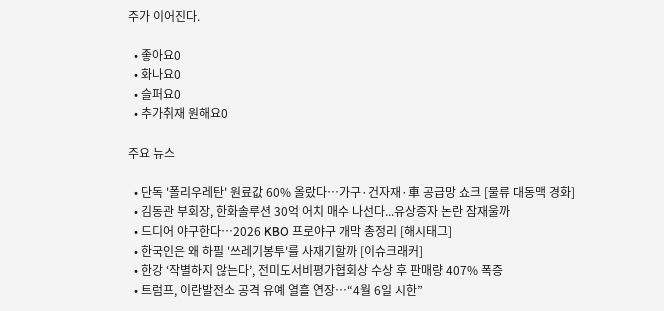주가 이어진다.

  • 좋아요0
  • 화나요0
  • 슬퍼요0
  • 추가취재 원해요0

주요 뉴스

  • 단독 '폴리우레탄' 원료값 60% 올랐다…가구·건자재·車 공급망 쇼크 [물류 대동맥 경화]
  • 김동관 부회장, 한화솔루션 30억 어치 매수 나선다...유상증자 논란 잠재울까
  • 드디어 야구한다…2026 KBO 프로야구 개막 총정리 [해시태그]
  • 한국인은 왜 하필 '쓰레기봉투'를 사재기할까 [이슈크래커]
  • 한강 ‘작별하지 않는다’, 전미도서비평가협회상 수상 후 판매량 407% 폭증
  • 트럼프, 이란발전소 공격 유예 열흘 연장…“4월 6일 시한”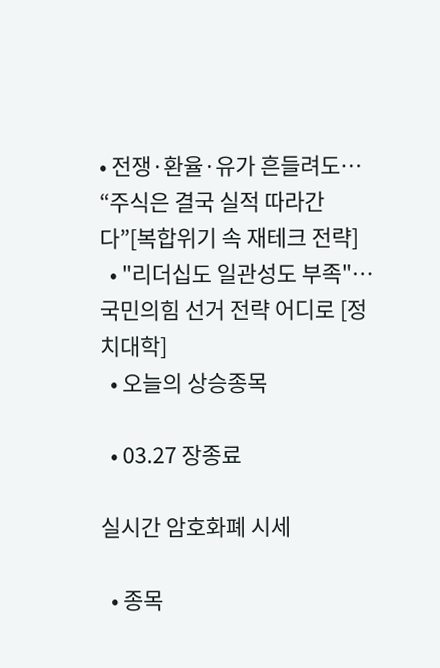• 전쟁·환율·유가 흔들려도… “주식은 결국 실적 따라간다”[복합위기 속 재테크 전략]
  • "리더십도 일관성도 부족"…국민의힘 선거 전략 어디로 [정치대학]
  • 오늘의 상승종목

  • 03.27 장종료

실시간 암호화폐 시세

  • 종목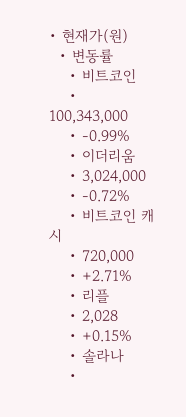• 현재가(원)
  • 변동률
    • 비트코인
    • 100,343,000
    • -0.99%
    • 이더리움
    • 3,024,000
    • -0.72%
    • 비트코인 캐시
    • 720,000
    • +2.71%
    • 리플
    • 2,028
    • +0.15%
    • 솔라나
    •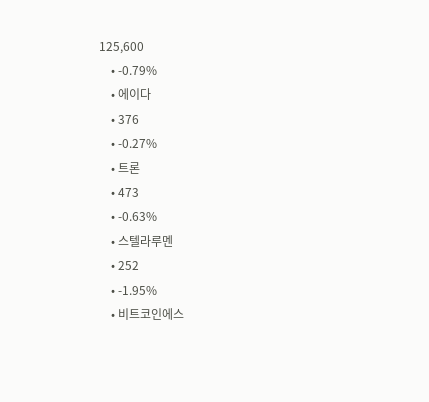125,600
    • -0.79%
    • 에이다
    • 376
    • -0.27%
    • 트론
    • 473
    • -0.63%
    • 스텔라루멘
    • 252
    • -1.95%
    • 비트코인에스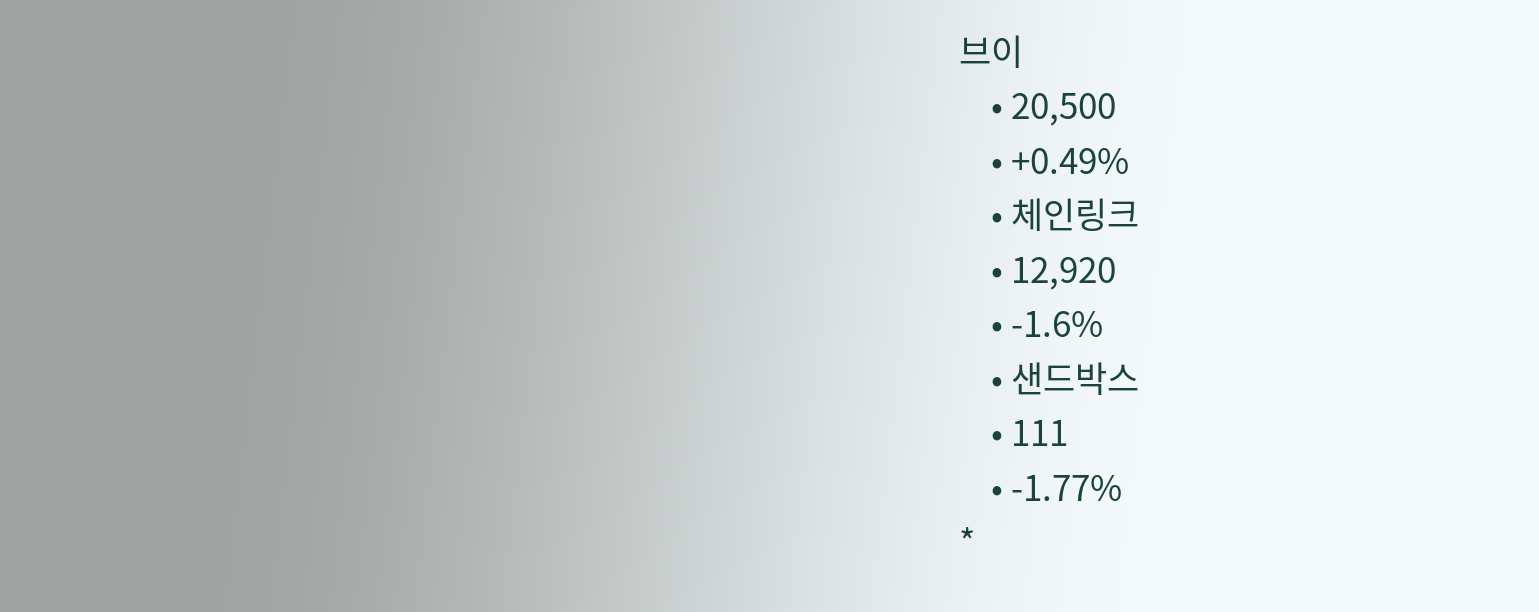브이
    • 20,500
    • +0.49%
    • 체인링크
    • 12,920
    • -1.6%
    • 샌드박스
    • 111
    • -1.77%
*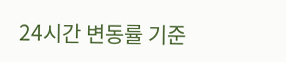24시간 변동률 기준